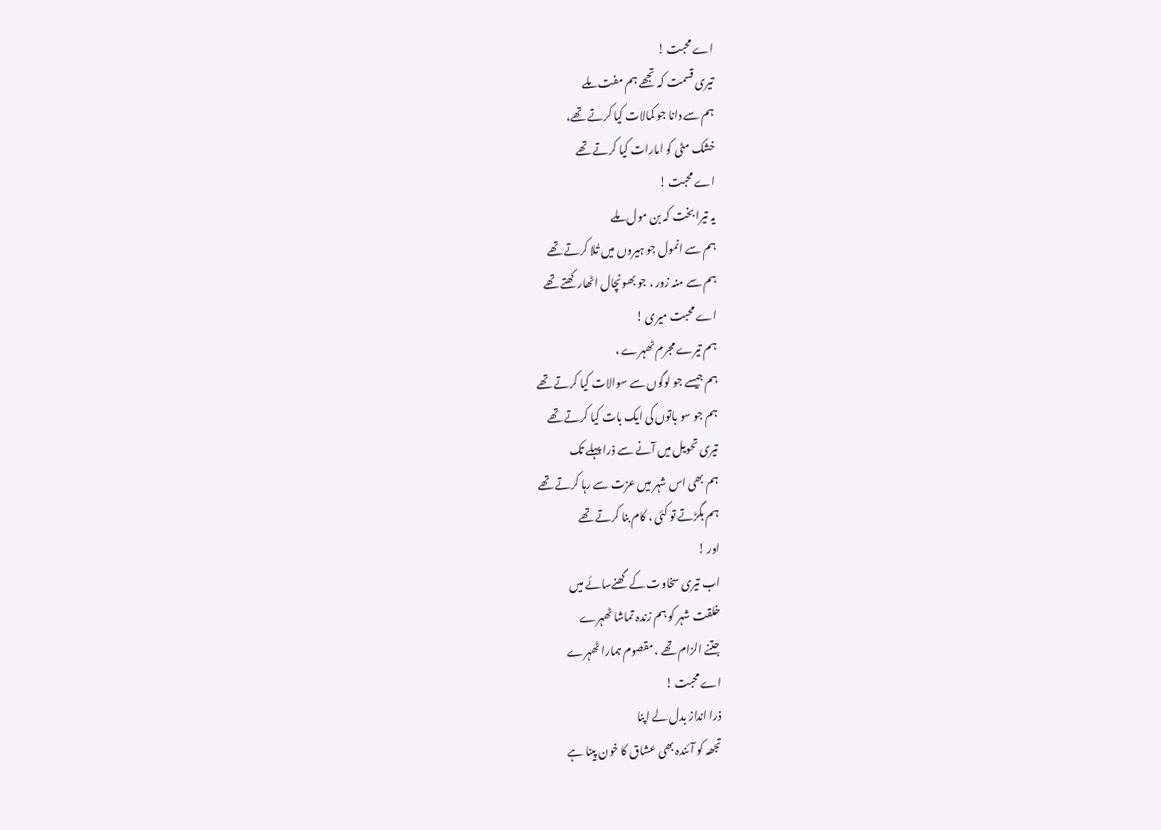اے محبت !
تیری قسمت کہ تجھے ہم مفت ملے
ہم سے دانا جو کمالات کیا کرتے تھے،
خشک مٹی کو امارات کیا کرتے تھے
اے محبت !
یہ تیرا بخت کہ بن مول ملے
ہم سے انمول جو ہیروں میں تُلا کرتے تھے
ہم سے منہ زور ، جو بھونچال اٹھارکھتے تھے
اے محبت میری !
ہم تیرے مجرم ٹھہرے ،
ہم جیسے جو لوگوں سے سوالات کیا کرتے تھے
ہم جو سو باتوں کی ایک بات کیا کرتے تھے
تیری تحویل میں آنے سے ذرا پہلے تک
ہم بھی اس شہر میں عزت سے رہا کرتے تھے
ہم بگڑتے تو کئی ، کام بنا کرتے تھے
اور !
اب تیری سخاوت کے گھنےسائے میں
خلقت شہر کو ہم زندہ تماشا ٹھہرے
جتنے الزام تھے ، مقصوم ہمارا ٹھہرے
اے محبت !
ذرا انداز بدل لے اپنا
تجھہ کو آئندہ بھی عشاق کا خون پینا ہے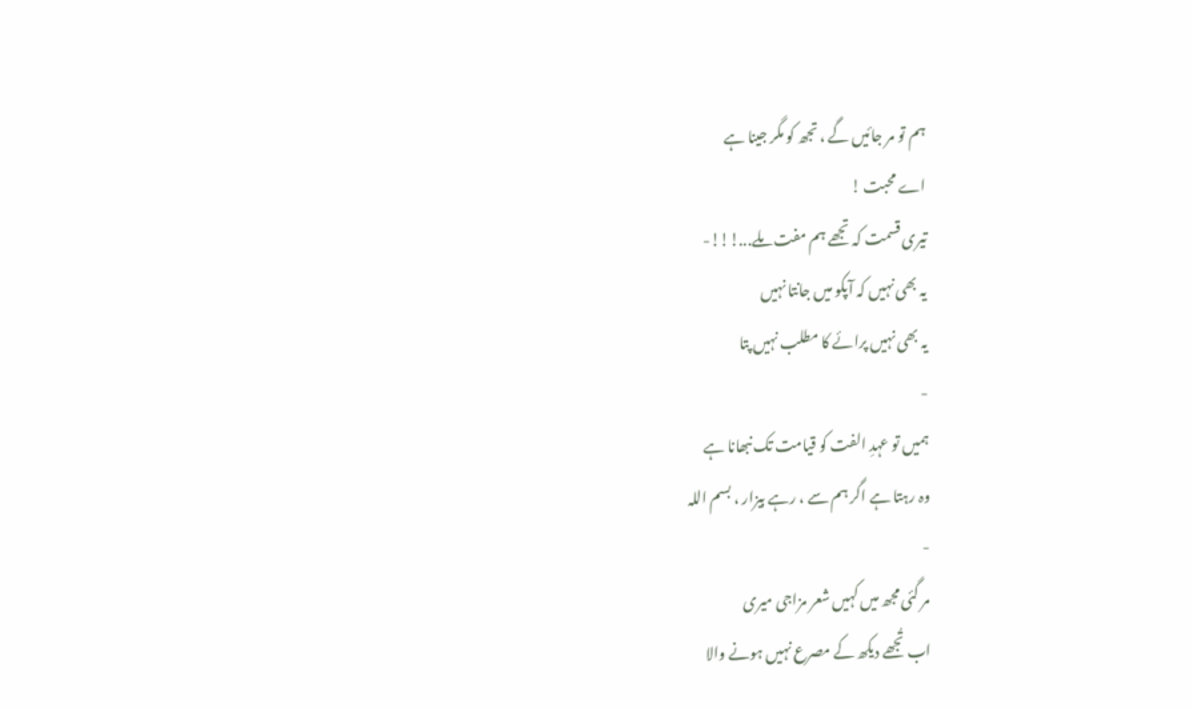ہم تو مر جائیں گے ، تجھ کو مگر جینا ہے
اے محبت !
تیری قسمت کہ تجھے ہم مفت ملے...!!!-
یہ بھی نہیں کہ آپکو میں جانتا نہیں
یہ بھی نہیں پرائے کا مطلب نہیں پتا
-
ہمیں تو عہدِ الفت کو قیامت تک نبھانا ہے
وہ رہتا ہے اگر ہم سے ، رہے بیزار ، بسم اللہ
-
مر گئی مجھ میں کہیں شعر مزاجی میری
اب تُجھے دیکھ کے مصرع نہیں ہونے والا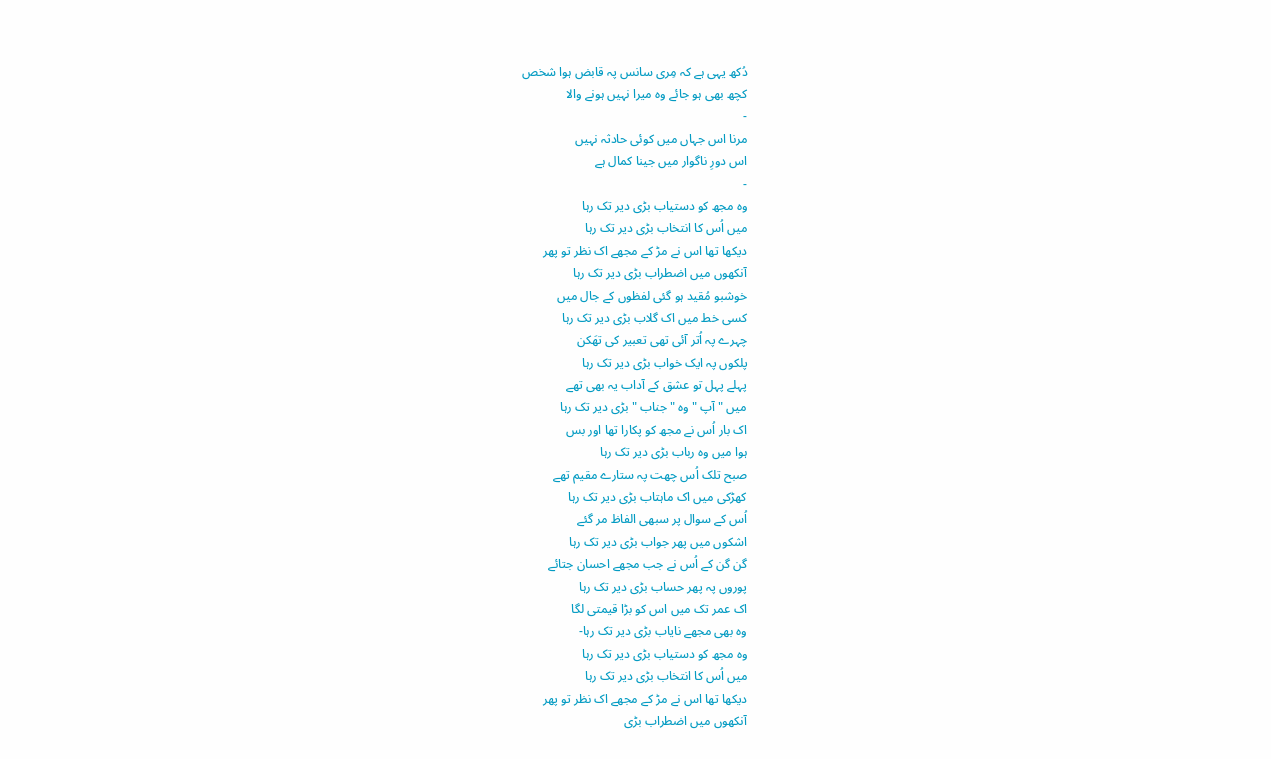دُکھ یہی ہے کہ مِری سانس پہ قابض ہوا شخص
کچھ بھی ہو جائے وہ میرا نہیں ہونے والا
-
مرنا اس جہاں میں کوئی حادثہ نہیں
اس دورِ ناگوار میں جینا کمال ہے
-
وہ مجھ کو دستیاب بڑی دیر تک رہا
میں اُس کا انتخاب بڑی دیر تک رہا
دیکھا تھا اس نے مڑ کے مجھے اک نظر تو پھر
آنکھوں میں اضطراب بڑی دیر تک رہا
خوشبو مُقید ہو گئی لفظوں کے جال میں
کسی خط میں اک گلاب بڑی دیر تک رہا
چہرے پہ اُتر آئی تھی تعبیر کی تھَکن
پلکوں پہ ایک خواب بڑی دیر تک رہا
پہلے پہل تو عشق کے آداب یہ بھی تھے
میں " آپ " وہ " جناب " بڑی دیر تک رہا
اک بار اُس نے مجھ کو پکارا تھا اور بس
ہوا میں وہ رباب بڑی دیر تک رہا
صبح تلک اُس چھت پہ ستارے مقیم تھے
کھڑکی میں اک ماہتاب بڑی دیر تک رہا
اُس کے سوال پر سبھی الفاظ مر گئے
اشکوں میں پھر جواب بڑی دیر تک رہا
گن گن کے اُس نے جب مجھے احسان جتائے
پوروں پہ پھر حساب بڑی دیر تک رہا
اک عمر تک میں اس کو بڑا قیمتی لگا
وہ بھی مجھے نایاب بڑی دیر تک رہا-
وہ مجھ کو دستیاب بڑی دیر تک رہا
میں اُس کا انتخاب بڑی دیر تک رہا
دیکھا تھا اس نے مڑ کے مجھے اک نظر تو پھر
آنکھوں میں اضطراب بڑی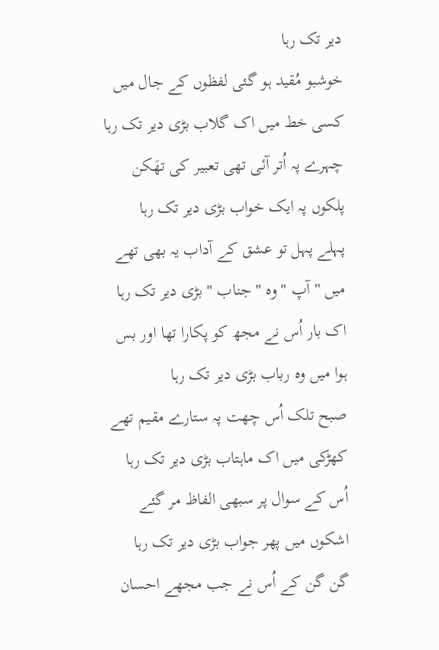دیر تک رہا
خوشبو مُقید ہو گئی لفظوں کے جال میں
کسی خط میں اک گلاب بڑی دیر تک رہا
چہرے پہ اُتر آئی تھی تعبیر کی تھَکن
پلکوں پہ ایک خواب بڑی دیر تک رہا
پہلے پہل تو عشق کے آداب یہ بھی تھے
میں " آپ " وہ " جناب " بڑی دیر تک رہا
اک بار اُس نے مجھ کو پکارا تھا اور بس
ہوا میں وہ رباب بڑی دیر تک رہا
صبح تلک اُس چھت پہ ستارے مقیم تھے
کھڑکی میں اک ماہتاب بڑی دیر تک رہا
اُس کے سوال پر سبھی الفاظ مر گئے
اشکوں میں پھر جواب بڑی دیر تک رہا
گن گن کے اُس نے جب مجھے احسان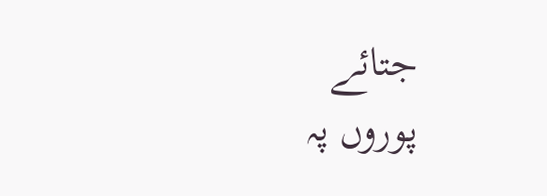جتائے
پوروں پہ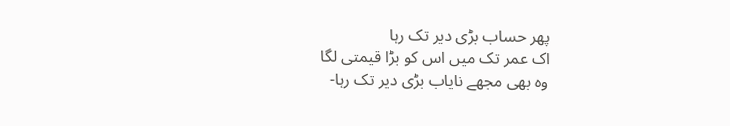پھر حساب بڑی دیر تک رہا
اک عمر تک میں اس کو بڑا قیمتی لگا
وہ بھی مجھے نایاب بڑی دیر تک رہا-